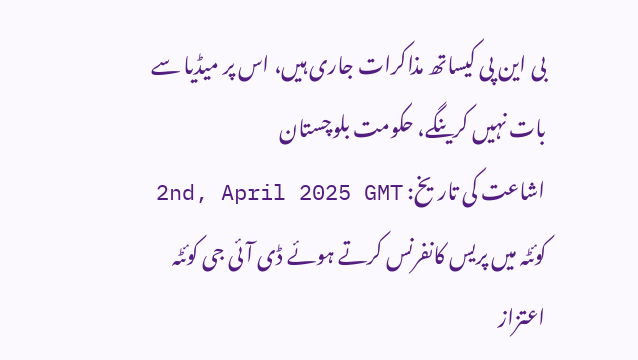بی این پی کیساتھ مذاکرات جاری ہیں، اس پر میڈیا سے بات نہیں کرینگے، حکومت بلوچستان
اشاعت کی تاریخ: 2nd, April 2025 GMT
کوئٹہ میں پریس کانفرنس کرتے ہوئے ڈی آئی جی کوئٹہ اعتزاز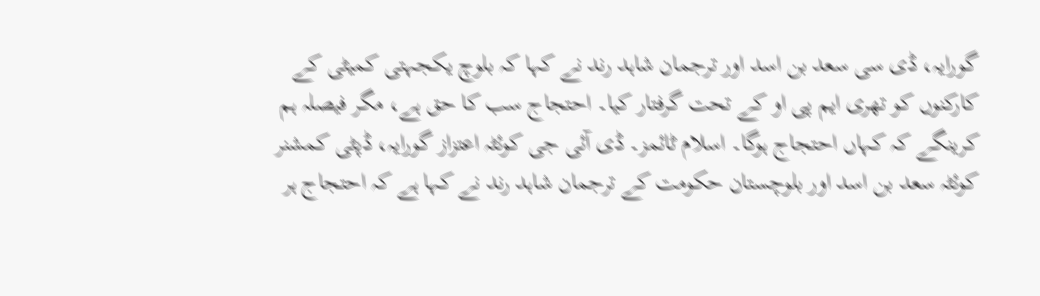گورایہ، ڈی سی سعد بن اسد اور ترجمان شاہد رند نے کہا کہ بلوچ یکجہتی کمیٹی کے کارکنوں کو تھری ایم پی او کے تحت گرفتار کیا۔ احتجاج سب کا حق ہے، مگر فیصلہ ہم کرینگے کہ کہاں احتجاج ہوگا۔ اسلام ٹائمز۔ ڈی آئی جی کوئٹہ اعتزاز گورایہ، ڈپٹی کمشنر کوئٹہ سعد بن اسد اور بلوچستان حکومت کے ترجمان شاہد رند نے کہا ہے کہ احتجاج ہر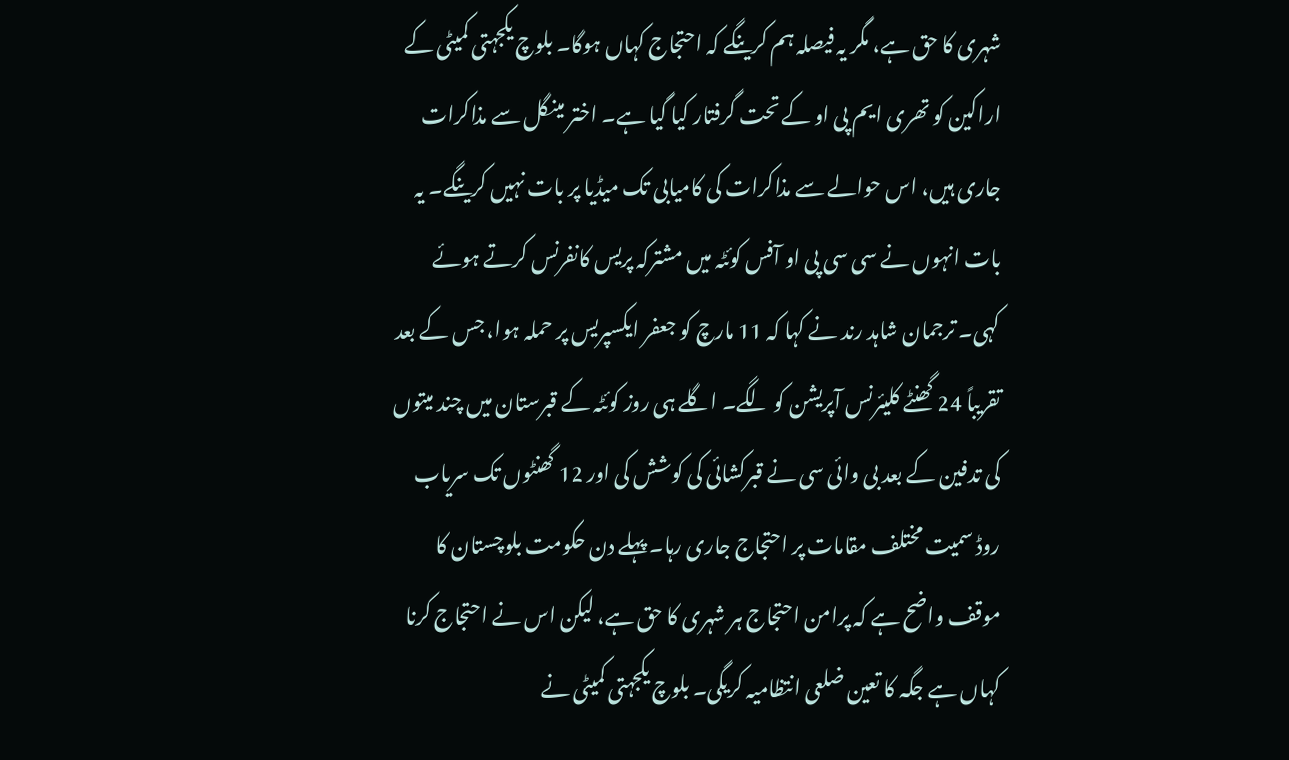شہری کا حق ہے، مگر یہ فیصلہ ہم کرینگے کہ احتجاج کہاں ہوگا۔ بلوچ یکجہتی کمیٹی کے اراکین کو تھری ایم پی او کے تحت گرفتار کیا گیا ہے۔ اختر مینگل سے مذاکرات جاری ہیں، اس حوالے سے مذاکرات کی کامیابی تک میڈیا پر بات نہیں کرینگے۔ یہ بات انہوں نے سی سی پی او آفس کوئٹہ میں مشترکہ پریس کانفرنس کرتے ہوئے کہی۔ ترجمان شاہد رند نے کہا کہ 11 مارچ کو جعفر ایکسپریس پر حملہ ہوا، جس کے بعد تقریباً 24 گھنٹے کلیئرنس آپریشن کو لگے۔ اگلے ہی روز کوئٹہ کے قبرستان میں چند میتوں کی تدفین کے بعد بی وائی سی نے قبرکشائی کی کوشش کی اور 12 گھنٹوں تک سریاب روڈ سمیت مختلف مقامات پر احتجاج جاری رہا۔ پہلے دن حکومت بلوچستان کا موقف واضح ہے کہ پرامن احتجاج ہر شہری کا حق ہے، لیکن اس نے احتجاج کرنا کہاں ہے جگہ کا تعین ضلعی انتظامیہ کریگی۔ بلوچ یکجہتی کمیٹی نے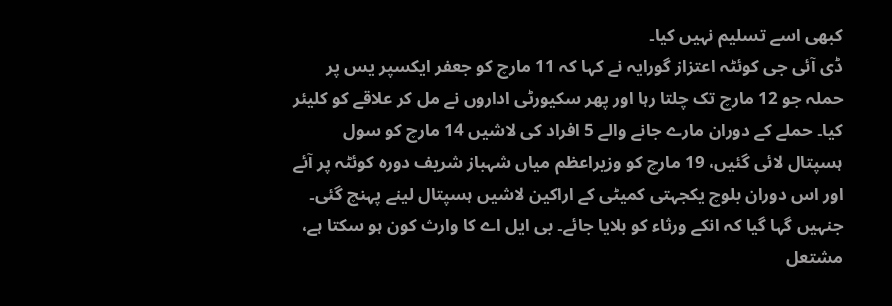کبھی اسے تسلیم نہیں کیا۔
ڈی آئی جی کوئٹہ اعتزاز گورایہ نے کہا کہ 11 مارچ کو جعفر ایکسپر یس پر حملہ جو 12 مارچ تک چلتا رہا اور پھر سکیورٹی اداروں نے مل کر علاقے کو کلیئر کیا۔ حملے کے دوران مارے جانے والے 5 افراد کی لاشیں 14 مارچ کو سول ہسپتال لائی گئیں، 19 مارچ کو وزیراعظم میاں شہباز شریف دورہ کوئٹہ پر آئے اور اس دوران بلوچ یکجہتی کمیٹی کے اراکین لاشیں ہسپتال لینے پہنچ گئی۔ جنہیں گہا گیا کہ انکے ورثاء کو بلایا جائے۔ بی ایل اے کا وارث کون ہو سکتا ہے، مشتعل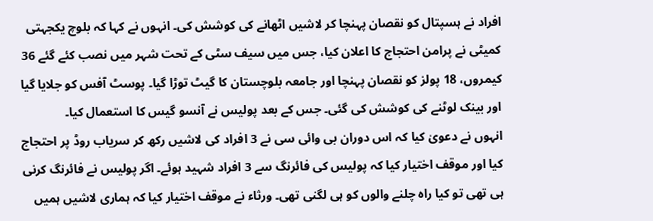افراد نے ہسپتال کو نقصان پہنچا کر لاشیں اٹھانے کی کوشش کی۔ انہوں نے کہا کہ بلوچ یکجہتی کمیٹی نے پرامن احتجاج کا اعلان کیا، جس میں سیف سٹی کے تحت شہر میں نصب کئے گئے 36 کیمروں، 18 پولز کو نقصان پہنچا اور جامعہ بلوچستان کا گیٹ توڑا گیا۔ پوسٹ آفس کو جلایا گیا اور بینک لوٹنے کی کوشش کی گئی۔ جس کے بعد پولیس نے آنسو گیس کا استعمال کیا۔
انہوں نے دعویٰ کیا کہ اس دوران بی وائی سی نے 3 افراد کی لاشیں رکھ کر سریاب روڈ پر احتجاج کیا اور موقف اختیار کیا کہ پولیس کی فائرنگ سے 3 افراد شہید ہوئے۔ اگر پولیس نے فائرنگ کرنی ہی تھی تو کیا راہ چلنے والوں کو ہی لگنی تھی۔ ورثاء نے موقف اختیار کیا کہ ہماری لاشیں ہمیں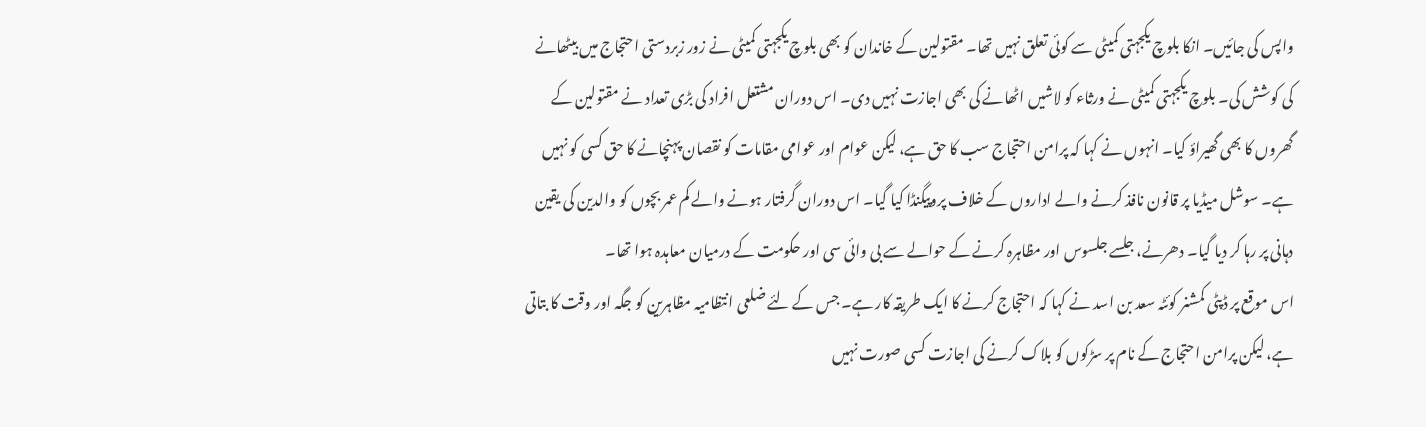واپس کی جائیں۔ انکا بلوچ یکجہتی کمیٹی سے کوئی تعلق نہیں تھا۔ مقتولین کے خاندان کو بھی بلوچ یکجہتی کمیٹی نے زور زبردستی احتجاج میں بیٹھانے کی کوشش کی۔ بلوچ یکجہتی کمیٹی نے ورثاء کو لاشیں اٹھانے کی بھی اجازت نہیں دی۔ اس دوران مشتعل افراد کی بڑی تعداد نے مقتولین کے گھروں کا بھی گھیراؤ کیا۔ انہوں نے کہا کہ پرامن احتجاج سب کا حق ہے، لیکن عوام اور عوامی مقامات کو نقصان پہنچانے کا حق کسی کو نہیں ہے۔ سوشل میڈیا پر قانون نافذ کرنے والے اداروں کے خلاف پروپیگنڈا کیا گیا۔ اس دوران گرفتار ہونے والے کم عمر بچوں کو والدین کی یقین دہانی پر رہا کر دیا گیا۔ دھرنے، جلسے جلسوس اور مظاہرہ کرنے کے حوالے سے بی وائی سی اور حکومت کے درمیان معاہدہ ہوا تھا۔
اس موقع پر ڈپٹی کمشنر کوئٹہ سعد بن اسد نے کہا کہ احتجاج کرنے کا ایک طریقہ کار ہے۔ جس کے لئے ضلعی انتظامیہ مظاہرین کو جگہ اور وقت کا بتاتی ہے، لیکن پرامن احتجاج کے نام پر سڑکوں کو بلاک کرنے کی اجازت کسی صورت نہیں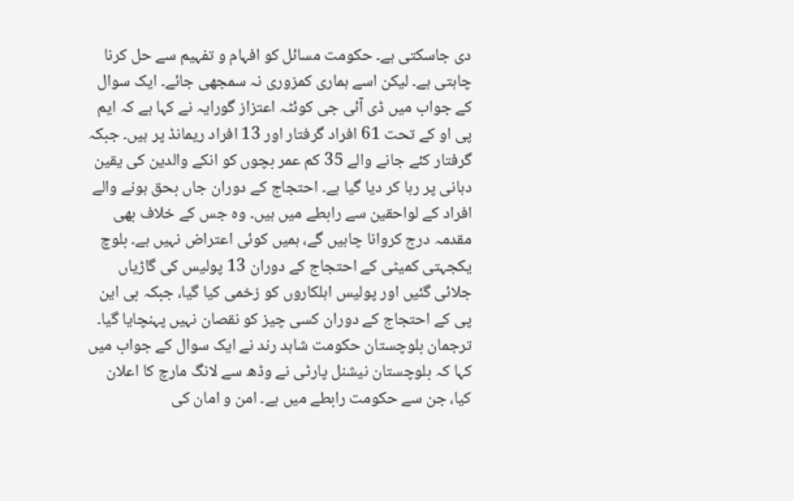دی جاسکتی ہے۔ حکومت مسائل کو افہام و تفہیم سے حل کرنا چاہتی ہے۔ لیکن اسے ہماری کمزوری نہ سمجھی جائے۔ ایک سوال کے جواب میں ڈی آئی جی کوئٹہ اعتزاز گورایہ نے کہا ہے کہ ایم پی او کے تحت 61 افراد گرفتار اور 13 افراد ریمانڈ پر ہیں۔ جبکہ گرفتار کئے جانے والے 35 کم عمر بچوں کو انکے والدین کی یقین دہانی پر رہا کر دیا گیا ہے۔ احتجاج کے دوران جاں بحق ہونے والے افراد کے لواحقین سے رابطے میں ہیں۔ وہ جس کے خلاف بھی مقدمہ درج کروانا چاہیں گے، ہمیں کوئی اعتراض نہیں ہے۔ بلوچ یکجہتی کمیٹی کے احتجاج کے دوران 13 پولیس کی گاڑیاں جلائی گئیں اور پولیس اہلکاروں کو زخمی کیا گیا، جبکہ بی این پی کے احتجاج کے دوران کسی چیز کو نقصان نہیں پہنچایا گیا۔
ترجمان بلوچستان حکومت شاہد رند نے ایک سوال کے جواب میں کہا کہ بلوچستان نیشنل پارٹی نے وڈھ سے لانگ مارچ کا اعلان کیا، جن سے حکومت رابطے میں ہے۔ امن و امان کی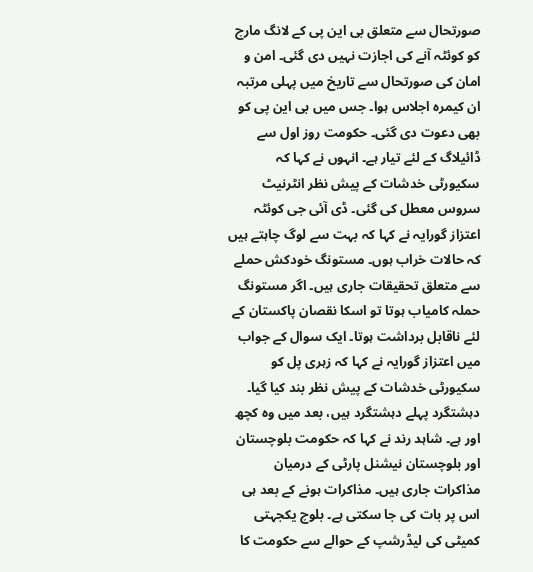صورتحال سے متعلق بی این پی کے لانگ مارچ کو کوئٹہ آنے کی اجازت نہیں دی گئی۔ امن و امان کی صورتحال سے تاریخ میں پہلی مرتبہ ان کیمرہ اجلاس ہوا۔ جس میں بی این پی کو بھی دعوت دی گئی۔ حکومت روز اول سے ڈائیلاگ کے لئے تیار ہے۔ انہوں نے کہا کہ سکیورٹی خدشات کے پیش نظر انٹرنیٹ سروس معطل کی گئی۔ ڈی آئی جی کوئٹہ اعتزاز گورایہ نے کہا کہ بہت سے لوگ چاہتے ہیں کہ حالات خراب ہوں۔ مستونگ خودکش حملے سے متعلق تحقیقات جاری ہیں۔ اگر مستونگ حملہ کامیاب ہوتا تو اسکا نقصان پاکستان کے لئے ناقابل برداشت ہوتا۔ ایک سوال کے جواب میں اعتزاز گورایہ نے کہا کہ زہری پل کو سکیورٹی خدشات کے پیش نظر بند کیا گیا۔ دہشتگرد پہلے دہشتگرد ہیں، بعد میں وہ کچھ اور ہے۔ شاہد رند نے کہا کہ حکومت بلوچستان اور بلوچستان نیشنل پارٹی کے درمیان مذاکرات جاری ہیں۔ مذاکرات ہونے کے بعد ہی اس پر بات کی جا سکتی ہے۔ بلوچ یکجہتی کمیٹی کی لیڈرشپ کے حوالے سے حکومت کا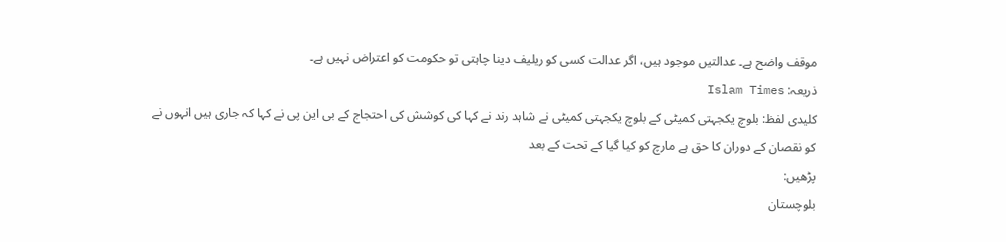موقف واضح ہے۔ عدالتیں موجود ہیں، اگر عدالت کسی کو ریلیف دینا چاہتی تو حکومت کو اعتراض نہیں ہے۔
ذریعہ: Islam Times
کلیدی لفظ: بلوچ یکجہتی کمیٹی کے بلوچ یکجہتی کمیٹی نے شاہد رند نے کہا کی کوشش کی احتجاج کے بی این پی نے کہا کہ جاری ہیں انہوں نے کو نقصان کے دوران کا حق ہے مارچ کو کیا گیا کے تحت کے بعد
پڑھیں:
بلوچستان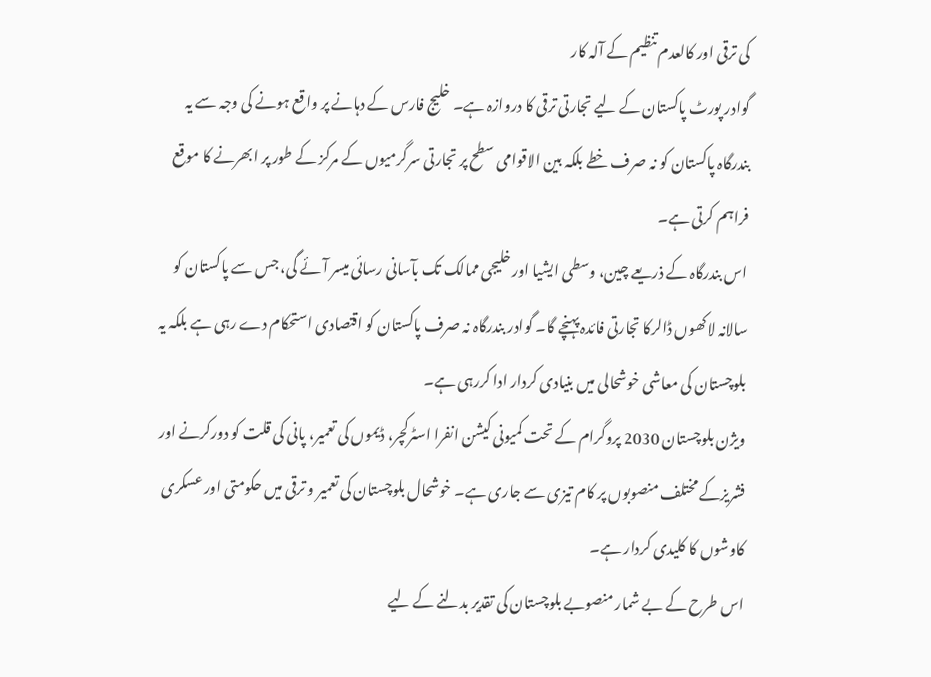کی ترقی اور کالعدم تنظیم کے آلہ کار
گوادر پورٹ پاکستان کے لیے تجارتی ترقی کا دروازہ ہے۔ خلیج فارس کے دہانے پر واقع ہونے کی وجہ سے یہ بندرگاہ پاکستان کو نہ صرف خطے بلکہ بین الاقوامی سطح پر تجارتی سرگرمیوں کے مرکز کے طور پر ابھرنے کا موقع فراہم کرتی ہے۔
اس بندرگاہ کے ذریعے چین، وسطی ایشیا اور خلیجی ممالک تک بآسانی رسائی میسر آئے گی، جس سے پاکستان کو سالانہ لاکھوں ڈالرکا تجارتی فائدہ پہنچے گا۔ گوادر بندرگاہ نہ صرف پاکستان کو اقتصادی استحکام دے رہی ہے بلکہ یہ بلوچستان کی معاشی خوشحالی میں بنیادی کردار ادا کررہی ہے۔
ویژن بلوچستان 2030 پروگرام کے تحت کمیونی کیشن انفرا اسٹرکچر، ڈیموں کی تعمیر، پانی کی قلت کو دورکرنے اور فشریزکے مختلف منصوبوں پر کام تیزی سے جاری ہے۔ خوشحال بلوچستان کی تعمیر و ترقی میں حکومتی اور عسکری کاوشوں کا کلیدی کردار ہے۔
اس طرح کے بے شمار منصوبے بلوچستان کی تقدیر بدلنے کے لیے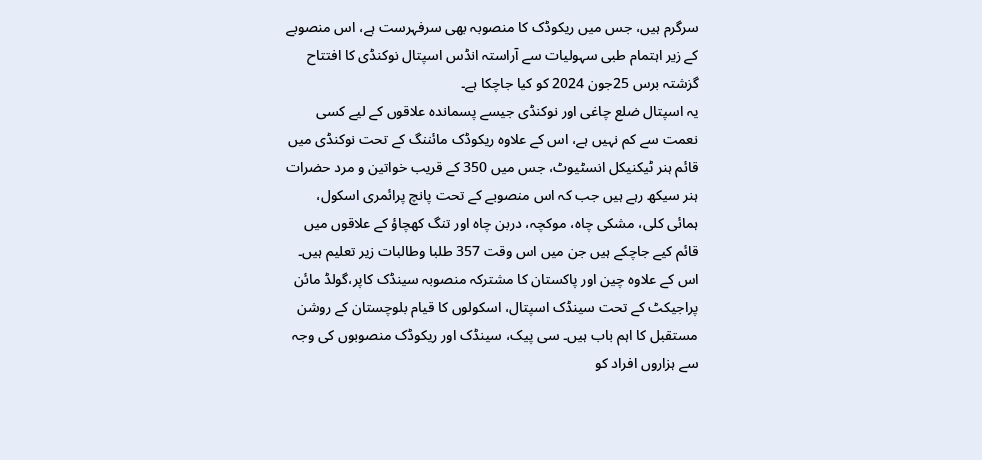سرگرم ہیں، جس میں ریکوڈک کا منصوبہ بھی سرفہرست ہے، اس منصوبے کے زیر اہتمام طبی سہولیات سے آراستہ انڈس اسپتال نوکنڈی کا افتتاح گزشتہ برس 25جون 2024 کو کیا جاچکا ہے۔
یہ اسپتال ضلع چاغی اور نوکنڈی جیسے پسماندہ علاقوں کے لیے کسی نعمت سے کم نہیں ہے، اس کے علاوہ ریکوڈک مائننگ کے تحت نوکنڈی میں قائم ہنر ٹیکنیکل انسٹیوٹ، جس میں 350 کے قریب خواتین و مرد حضرات ہنر سیکھ رہے ہیں جب کہ اس منصوبے کے تحت پانچ پرائمری اسکول، ہمائی کلی، مشکی چاہ، موکچہ، دربن چاہ اور تنگ کھچاؤ کے علاقوں میں قائم کیے جاچکے ہیں جن میں اس وقت 357 طلبا وطالبات زیر تعلیم ہیں۔
اس کے علاوہ چین اور پاکستان کا مشترکہ منصوبہ سینڈک کاپر،گولڈ مائن پراجیکٹ کے تحت سینڈک اسپتال، اسکولوں کا قیام بلوچستان کے روشن مستقبل کا اہم باب ہیں۔ سی پیک، سینڈک اور ریکوڈک منصوبوں کی وجہ سے ہزاروں افراد کو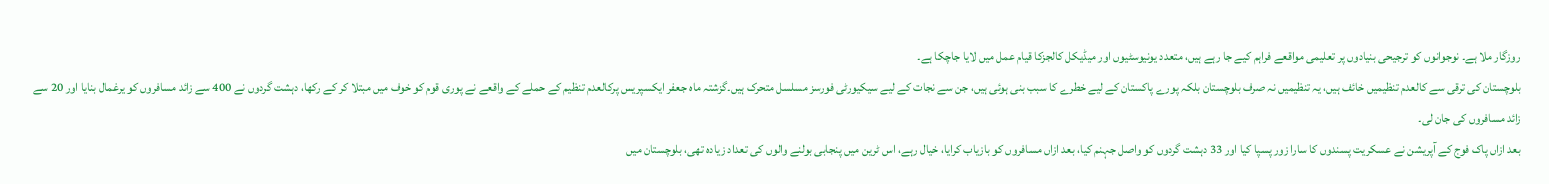روزگار ملا ہے۔ نوجوانوں کو ترجیحی بنیادوں پر تعلیمی مواقعے فراہم کیے جا رہے ہیں، متعدد یونیوسٹیوں اور میڈیکل کالجزکا قیام عمل میں لایا جاچکا ہے۔
بلوچستان کی ترقی سے کالعدم تنظیمیں خائف ہیں، یہ تنظیمیں نہ صرف بلوچستان بلکہ پورے پاکستان کے لیے خطرے کا سبب بنی ہوئی ہیں، جن سے نجات کے لیے سیکیورٹی فورسز مسلسل متحرک ہیں۔گزشتہ ماہ جعفر ایکسپریس پرکالعدم تنظیم کے حملے کے واقعے نے پوری قوم کو خوف میں مبتلا کر کے رکھا، دہشت گردوں نے 400 سے زائد مسافروں کو یرغمال بنایا اور 20 سے زائد مسافروں کی جان لی۔
بعد ازاں پاک فوج کے آپریشن نے عسکریت پسندوں کا سارا زور پسپا کیا اور 33 دہشت گردوں کو واصل جہنم کیا، بعد ازاں مسافروں کو بازیاب کرایا، خیال رہے، اس ٹرین میں پنجابی بولنے والوں کی تعداد زیادہ تھی، بلوچستان میں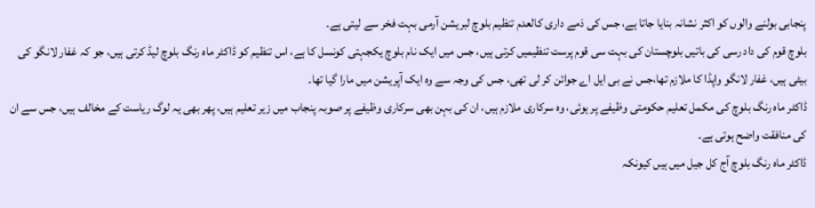پنجابی بولنے والوں کو اکثر نشانہ بنایا جاتا ہے، جس کی ذمے داری کالعدم تنظیم بلوچ لبریشن آرمی بہت فخر سے لیتی ہے۔
بلوچ قوم کی داد رسی کی باتیں بلوچستان کی بہت سی قوم پرست تنظیمیں کرتی ہیں، جس میں ایک نام بلوچ یکجہتی کونسل کا ہے، اس تنظیم کو ڈاکٹر ماہ رنگ بلوچ لیڈ کرتی ہیں، جو کہ غفار لانگو کی بیٹی ہیں، غفار لانگو واپڈا کا ملازم تھا،جس نے بی ایل اے جوائن کر لی تھی، جس کی وجہ سے وہ ایک آپریشن میں مارا گیا تھا۔
ڈاکٹر ماہ رنگ بلوچ کی مکمل تعلیم حکومتی وظیفے پر ہوئی، وہ سرکاری ملازم ہیں، ان کی بہن بھی سرکاری وظیفے پر صوبہ پنجاب میں زیر تعلیم ہیں، پھر بھی یہ لوگ ریاست کے مخالف ہیں، جس سے ان کی منافقت واضح ہوتی ہے۔
ڈاکٹر ماہ رنگ بلوچ آج کل جیل میں ہیں کیونکہ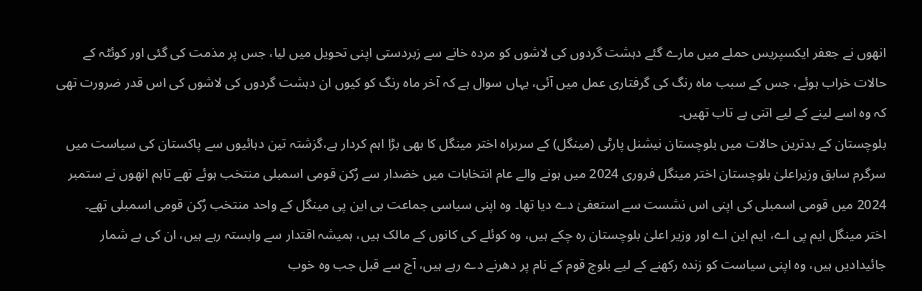انھوں نے جعفر ایکسپریس حملے میں مارے گئے دہشت گردوں کی لاشوں کو مردہ خانے سے زبردستی اپنی تحویل میں لیا، جس پر مذمت کی گئی اور کوئٹہ کے حالات خراب ہوئے، جس کے سبب ماہ رنگ کی گرفتاری عمل میں آئی، یہاں سوال ہے کہ آخر ماہ رنگ کو کیوں ان دہشت گردوں کی لاشوں کی اس قدر ضرورت تھی کہ وہ اسے لینے کے لیے اتنی بے تاب تھیں۔
بلوچستان کے بدترین حالات میں بلوچستان نیشنل پارٹی (مینگل) کے سربراہ اختر مینگل کا بھی بڑا اہم کردار ہے،گزشتہ تین دہائیوں سے پاکستان کی سیاست میں سرگرم سابق وزیراعلیٰ بلوچستان اختر مینگل فروری 2024 میں ہونے والے عام انتخابات میں خضدار سے رُکن قومی اسمبلی منتخب ہوئے تھے تاہم انھوں نے ستمبر 2024 میں قومی اسمبلی کی اپنی اس نشست سے استعفیٰ دے دیا تھا۔ وہ اپنی سیاسی جماعت بی این پی مینگل کے واحد منتخب رُکن قومی اسمبلی تھے۔
اختر مینگل ایم پی اے، ایم این اے اور وزیر اعلیٰ بلوچستان رہ چکے ہیں، وہ کوئلے کی کانوں کے مالک ہیں، ہمیشہ اقتدار سے وابستہ رہے ہیں، ان کی بے شمار جائیدادیں ہیں، وہ اپنی سیاست کو زندہ رکھنے کے لیے بلوچ قوم کے نام پر دھرنے دے رہے ہیں، آج سے قبل جب وہ خوب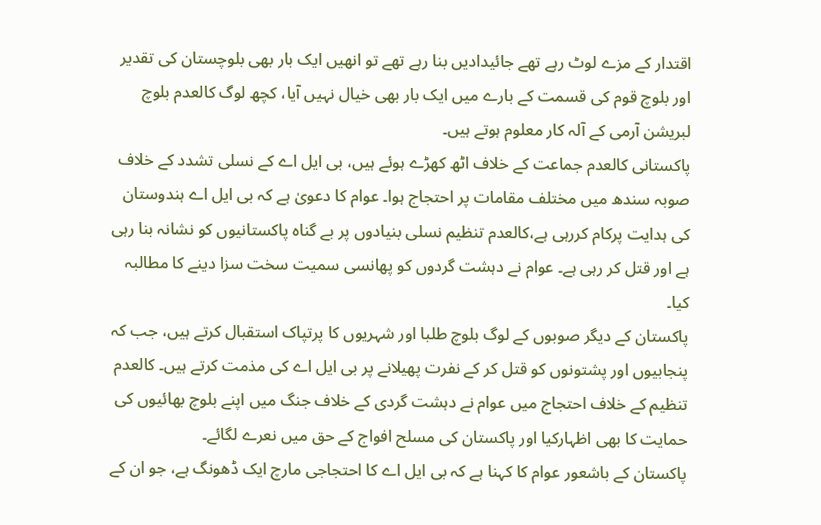اقتدار کے مزے لوٹ رہے تھے جائیدادیں بنا رہے تھے تو انھیں ایک بار بھی بلوچستان کی تقدیر اور بلوچ قوم کی قسمت کے بارے میں ایک بار بھی خیال نہیں آیا، کچھ لوگ کالعدم بلوچ لبریشن آرمی کے آلہ کار معلوم ہوتے ہیں۔
پاکستانی کالعدم جماعت کے خلاف اٹھ کھڑے ہوئے ہیں، بی ایل اے کے نسلی تشدد کے خلاف صوبہ سندھ میں مختلف مقامات پر احتجاج ہوا۔ عوام کا دعویٰ ہے کہ بی ایل اے ہندوستان کی ہدایت پرکام کررہی ہے،کالعدم تنظیم نسلی بنیادوں پر بے گناہ پاکستانیوں کو نشانہ بنا رہی ہے اور قتل کر رہی ہے۔ عوام نے دہشت گردوں کو پھانسی سمیت سخت سزا دینے کا مطالبہ کیا۔
پاکستان کے دیگر صوبوں کے لوگ بلوچ طلبا اور شہریوں کا پرتپاک استقبال کرتے ہیں، جب کہ پنجابیوں اور پشتونوں کو قتل کر کے نفرت پھیلانے پر بی ایل اے کی مذمت کرتے ہیں۔ کالعدم تنظیم کے خلاف احتجاج میں عوام نے دہشت گردی کے خلاف جنگ میں اپنے بلوچ بھائیوں کی حمایت کا بھی اظہارکیا اور پاکستان کی مسلح افواج کے حق میں نعرے لگائے۔
پاکستان کے باشعور عوام کا کہنا ہے کہ بی ایل اے کا احتجاجی مارچ ایک ڈھونگ ہے، جو ان کے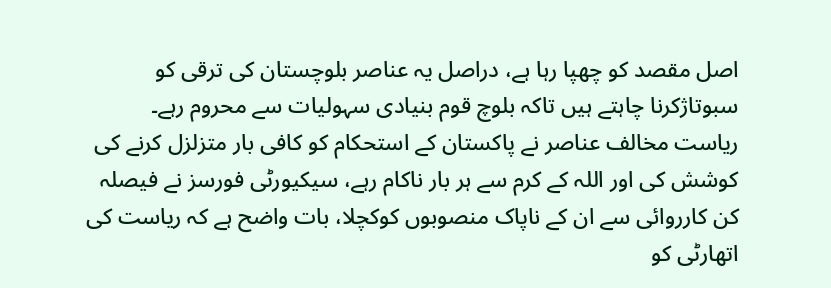اصل مقصد کو چھپا رہا ہے، دراصل یہ عناصر بلوچستان کی ترقی کو سبوتاژکرنا چاہتے ہیں تاکہ بلوچ قوم بنیادی سہولیات سے محروم رہے۔
ریاست مخالف عناصر نے پاکستان کے استحکام کو کافی بار متزلزل کرنے کی کوشش کی اور اللہ کے کرم سے ہر بار ناکام رہے، سیکیورٹی فورسز نے فیصلہ کن کارروائی سے ان کے ناپاک منصوبوں کوکچلا، بات واضح ہے کہ ریاست کی اتھارٹی کو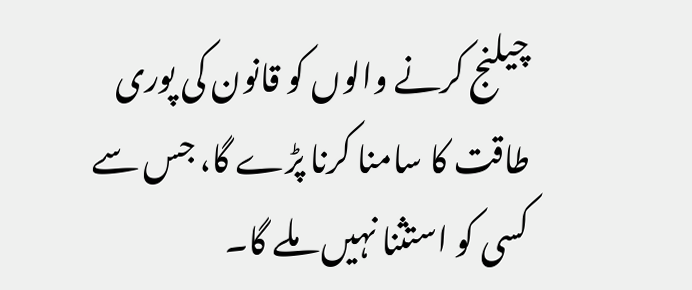چیلنج کرنے والوں کو قانون کی پوری طاقت کا سامنا کرنا پڑے گا، جس سے کسی کو استثنا نہیں ملے گا۔